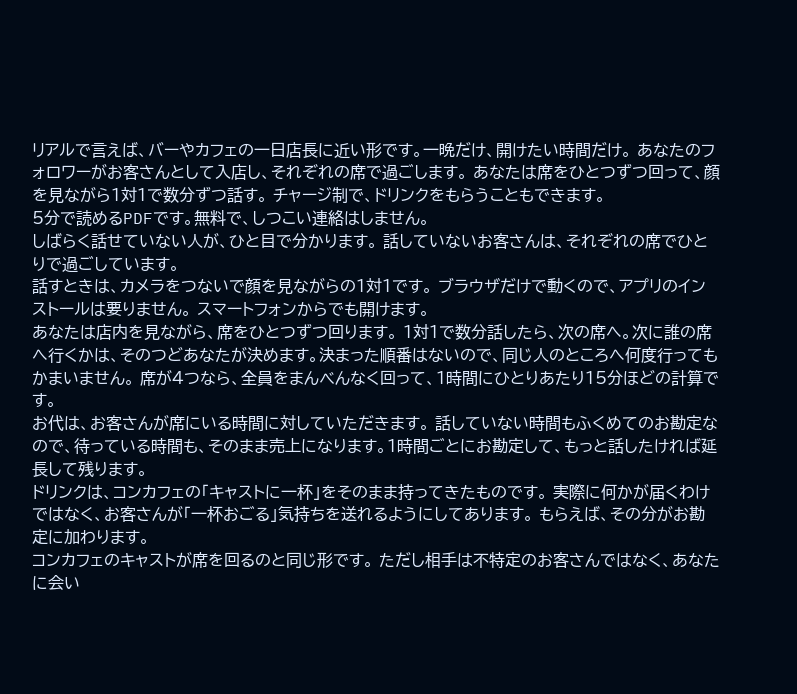リアルで言えば、バーやカフェの一日店長に近い形です。一晩だけ、開けたい時間だけ。 あなたのフォロワーがお客さんとして入店し、それぞれの席で過ごします。 あなたは席をひとつずつ回って、顔を見ながら1対1で数分ずつ話す。 チャージ制で、ドリンクをもらうこともできます。
5分で読めるPDFです。無料で、しつこい連絡はしません。
しばらく話せていない人が、ひと目で分かります。 話していないお客さんは、それぞれの席でひとりで過ごしています。
話すときは、カメラをつないで顔を見ながらの1対1です。 ブラウザだけで動くので、アプリのインストールは要りません。 スマートフォンからでも開けます。
あなたは店内を見ながら、席をひとつずつ回ります。 1対1で数分話したら、次の席へ。次に誰の席へ行くかは、そのつどあなたが決めます。決まった順番はないので、同じ人のところへ何度行ってもかまいません。 席が4つなら、全員をまんべんなく回って、1時間にひとりあたり15分ほどの計算です。
お代は、お客さんが席にいる時間に対していただきます。 話していない時間もふくめてのお勘定なので、待っている時間も、そのまま売上になります。1時間ごとにお勘定して、もっと話したければ延長して残ります。
ドリンクは、コンカフェの「キャストに一杯」をそのまま持ってきたものです。 実際に何かが届くわけではなく、お客さんが「一杯おごる」気持ちを送れるようにしてあります。 もらえば、その分がお勘定に加わります。
コンカフェのキャストが席を回るのと同じ形です。 ただし相手は不特定のお客さんではなく、あなたに会い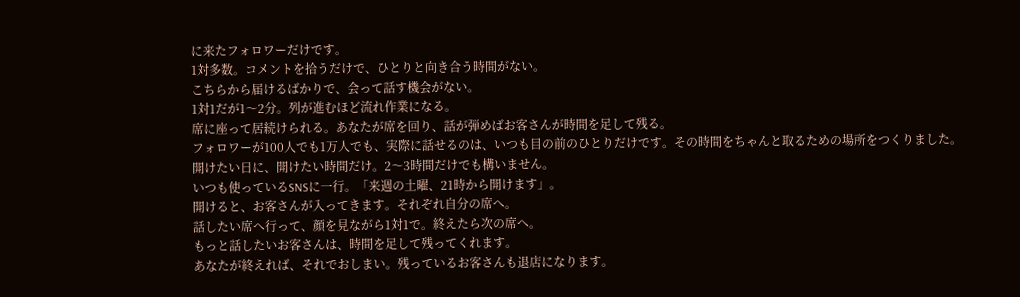に来たフォロワーだけです。
1対多数。コメントを拾うだけで、ひとりと向き合う時間がない。
こちらから届けるばかりで、会って話す機会がない。
1対1だが1〜2分。列が進むほど流れ作業になる。
席に座って居続けられる。あなたが席を回り、話が弾めばお客さんが時間を足して残る。
フォロワーが100人でも1万人でも、実際に話せるのは、いつも目の前のひとりだけです。その時間をちゃんと取るための場所をつくりました。
開けたい日に、開けたい時間だけ。2〜3時間だけでも構いません。
いつも使っているSNSに一行。「来週の土曜、21時から開けます」。
開けると、お客さんが入ってきます。それぞれ自分の席へ。
話したい席へ行って、顔を見ながら1対1で。終えたら次の席へ。
もっと話したいお客さんは、時間を足して残ってくれます。
あなたが終えれば、それでおしまい。残っているお客さんも退店になります。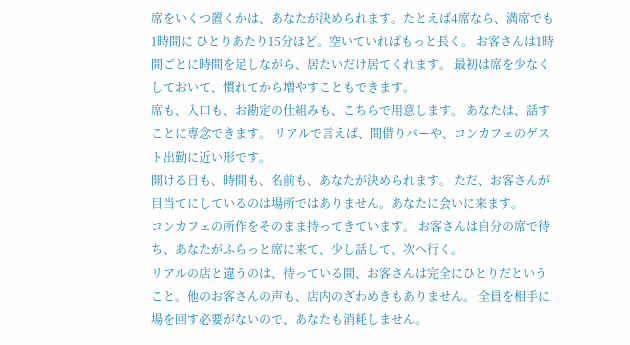席をいくつ置くかは、あなたが決められます。たとえば4席なら、満席でも1時間に ひとりあたり15分ほど。空いていればもっと長く。 お客さんは1時間ごとに時間を足しながら、居たいだけ居てくれます。 最初は席を少なくしておいて、慣れてから増やすこともできます。
席も、入口も、お勘定の仕組みも、こちらで用意します。 あなたは、話すことに専念できます。 リアルで言えば、間借りバーや、コンカフェのゲスト出勤に近い形です。
開ける日も、時間も、名前も、あなたが決められます。 ただ、お客さんが目当てにしているのは場所ではありません。あなたに会いに来ます。
コンカフェの所作をそのまま持ってきています。 お客さんは自分の席で待ち、あなたがふらっと席に来て、少し話して、次へ行く。
リアルの店と違うのは、待っている間、お客さんは完全にひとりだということ。他のお客さんの声も、店内のざわめきもありません。 全員を相手に場を回す必要がないので、あなたも消耗しません。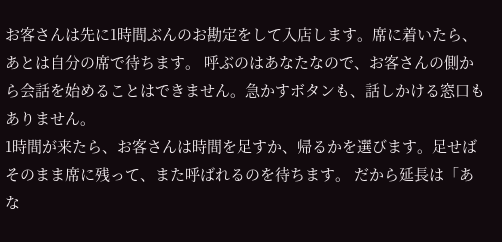お客さんは先に1時間ぶんのお勘定をして入店します。席に着いたら、あとは自分の席で待ちます。 呼ぶのはあなたなので、お客さんの側から会話を始めることはできません。急かすボタンも、話しかける窓口もありません。
1時間が来たら、お客さんは時間を足すか、帰るかを選びます。足せばそのまま席に残って、また呼ばれるのを待ちます。 だから延長は「あな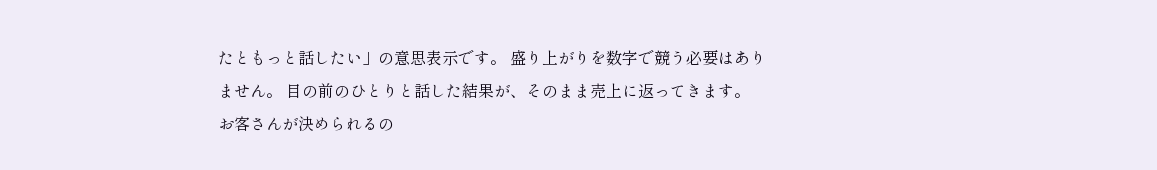たともっと話したい」の意思表示です。 盛り上がりを数字で競う必要はありません。 目の前のひとりと話した結果が、そのまま売上に返ってきます。
お客さんが決められるの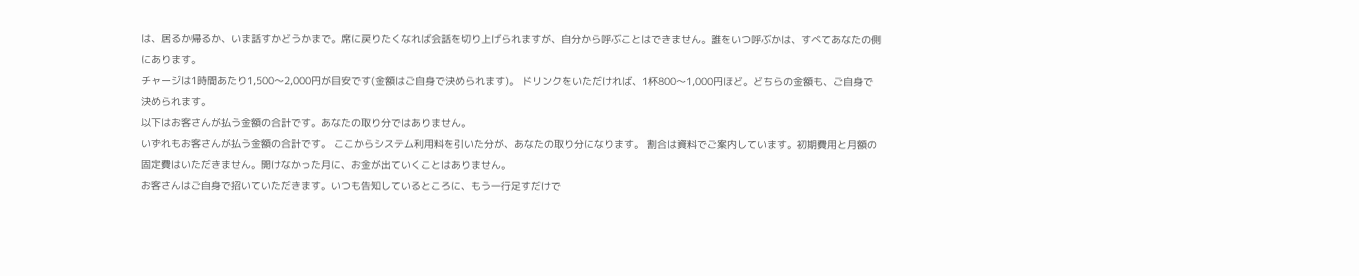は、居るか帰るか、いま話すかどうかまで。席に戻りたくなれば会話を切り上げられますが、自分から呼ぶことはできません。誰をいつ呼ぶかは、すべてあなたの側にあります。
チャージは1時間あたり1,500〜2,000円が目安です(金額はご自身で決められます)。 ドリンクをいただければ、1杯800〜1,000円ほど。どちらの金額も、ご自身で決められます。
以下はお客さんが払う金額の合計です。あなたの取り分ではありません。
いずれもお客さんが払う金額の合計です。 ここからシステム利用料を引いた分が、あなたの取り分になります。 割合は資料でご案内しています。初期費用と月額の固定費はいただきません。開けなかった月に、お金が出ていくことはありません。
お客さんはご自身で招いていただきます。いつも告知しているところに、もう一行足すだけで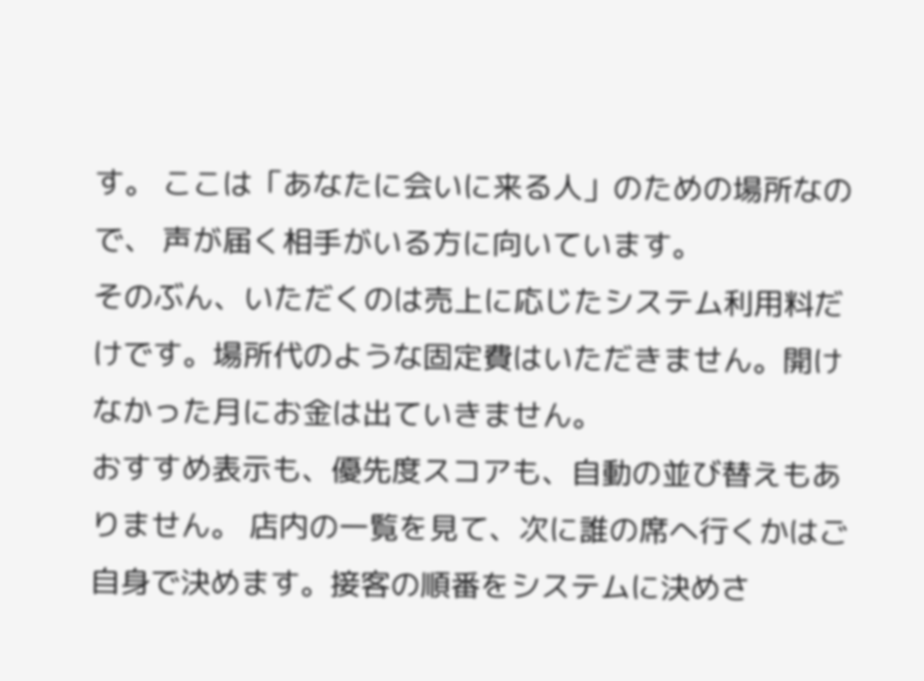す。 ここは「あなたに会いに来る人」のための場所なので、 声が届く相手がいる方に向いています。
そのぶん、いただくのは売上に応じたシステム利用料だけです。場所代のような固定費はいただきません。開けなかった月にお金は出ていきません。
おすすめ表示も、優先度スコアも、自動の並び替えもありません。 店内の一覧を見て、次に誰の席へ行くかはご自身で決めます。接客の順番をシステムに決めさ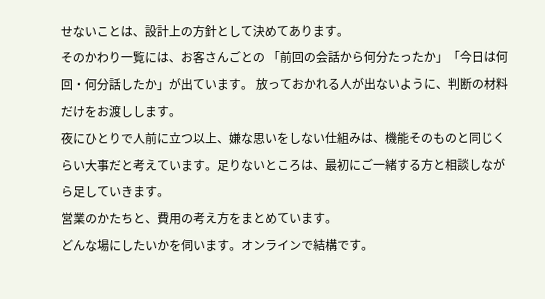せないことは、設計上の方針として決めてあります。
そのかわり一覧には、お客さんごとの 「前回の会話から何分たったか」「今日は何回・何分話したか」が出ています。 放っておかれる人が出ないように、判断の材料だけをお渡しします。
夜にひとりで人前に立つ以上、嫌な思いをしない仕組みは、機能そのものと同じくらい大事だと考えています。足りないところは、最初にご一緒する方と相談しながら足していきます。
営業のかたちと、費用の考え方をまとめています。
どんな場にしたいかを伺います。オンラインで結構です。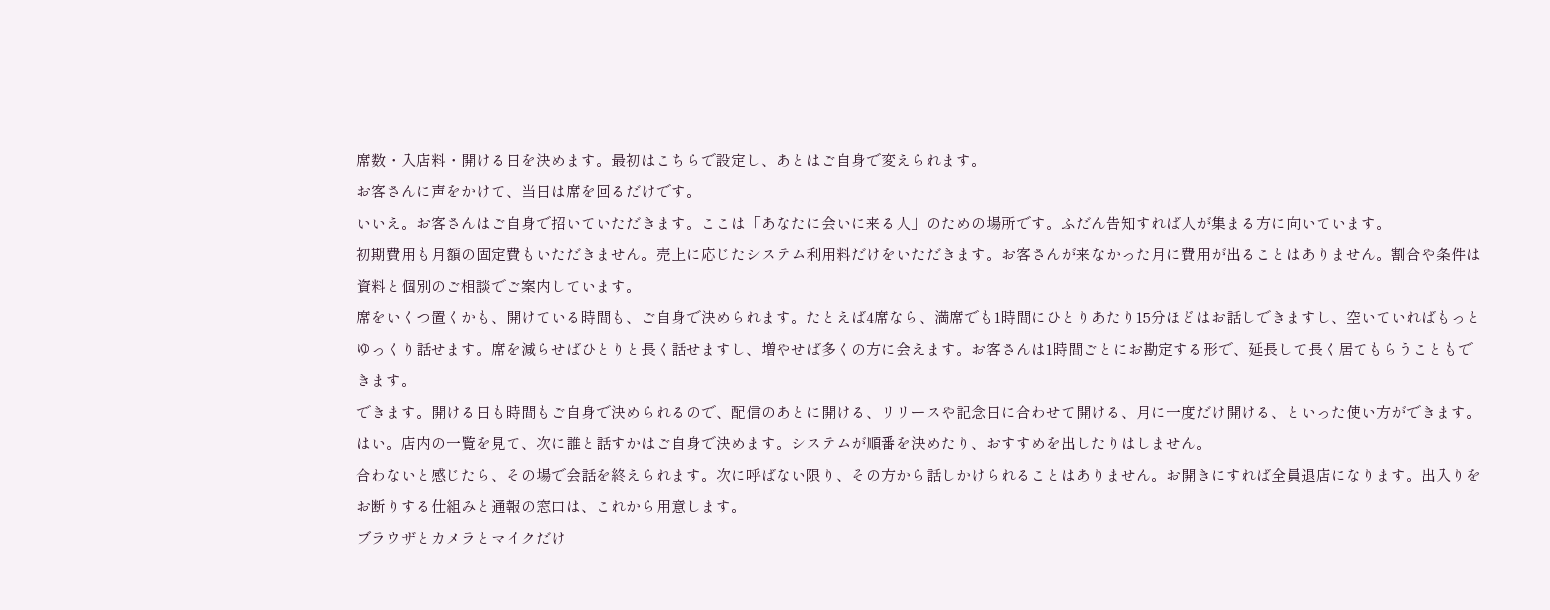席数・入店料・開ける日を決めます。最初はこちらで設定し、あとはご自身で変えられます。
お客さんに声をかけて、当日は席を回るだけです。
いいえ。お客さんはご自身で招いていただきます。ここは「あなたに会いに来る人」のための場所です。ふだん告知すれば人が集まる方に向いています。
初期費用も月額の固定費もいただきません。売上に応じたシステム利用料だけをいただきます。お客さんが来なかった月に費用が出ることはありません。割合や条件は資料と個別のご相談でご案内しています。
席をいくつ置くかも、開けている時間も、ご自身で決められます。たとえば4席なら、満席でも1時間にひとりあたり15分ほどはお話しできますし、空いていればもっとゆっくり話せます。席を減らせばひとりと長く話せますし、増やせば多くの方に会えます。お客さんは1時間ごとにお勘定する形で、延長して長く居てもらうこともできます。
できます。開ける日も時間もご自身で決められるので、配信のあとに開ける、リリースや記念日に合わせて開ける、月に一度だけ開ける、といった使い方ができます。
はい。店内の一覧を見て、次に誰と話すかはご自身で決めます。システムが順番を決めたり、おすすめを出したりはしません。
合わないと感じたら、その場で会話を終えられます。次に呼ばない限り、その方から話しかけられることはありません。お開きにすれば全員退店になります。出入りをお断りする仕組みと通報の窓口は、これから用意します。
ブラウザとカメラとマイクだけ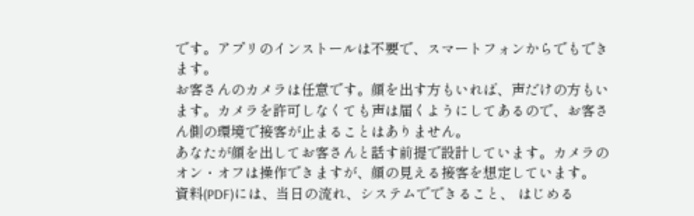です。アプリのインストールは不要で、スマートフォンからでもできます。
お客さんのカメラは任意です。顔を出す方もいれば、声だけの方もいます。カメラを許可しなくても声は届くようにしてあるので、お客さん側の環境で接客が止まることはありません。
あなたが顔を出してお客さんと話す前提で設計しています。カメラのオン・オフは操作できますが、顔の見える接客を想定しています。
資料(PDF)には、当日の流れ、システムでできること、 はじめる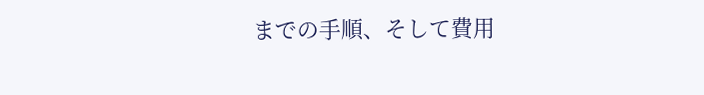までの手順、そして費用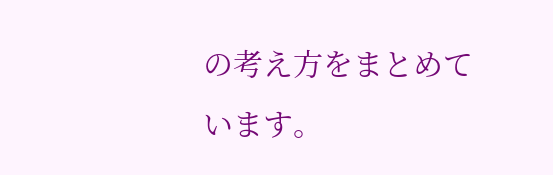の考え方をまとめています。